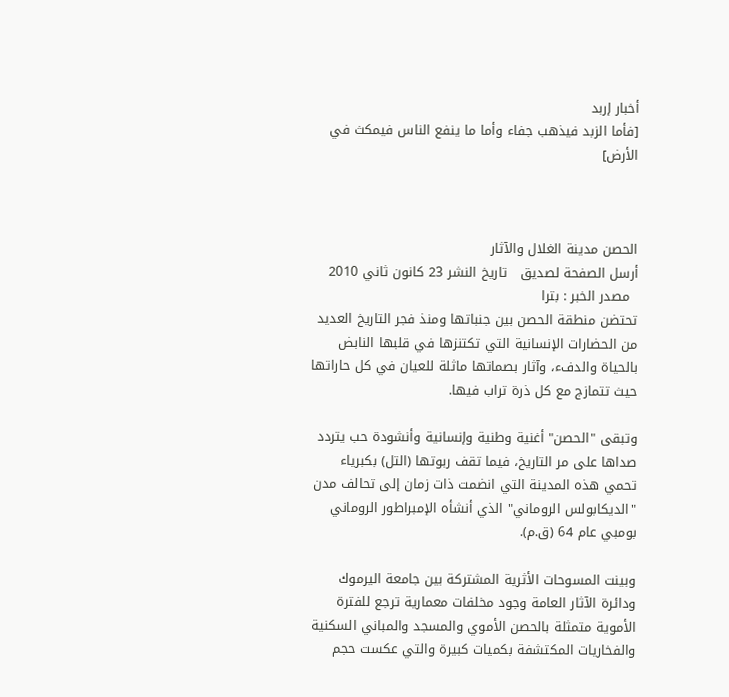أخبار إربد
[فأما الزبد فيذهب جفاء وأما ما ينفع الناس فيمكث في الأرض]



الحصن مدينة الغلال والآثار
أرسل الصفحة لصديق   تاريخ النشر 23 كانون ثاني 2010
  مصدر الخبر : بترا
تحتضن منطقة الحصن بين جنباتها ومنذ فجر التاريخ العديد من الحضارات الإنسانية التي تكتنزها في قلبها النابض بالحياة والدفء، وآثار بصماتها ماثلة للعيان في كل حاراتها حيث تتمازج مع كل ذرة تراب فيها.

وتبقى "الحصن" أغنية وطنية وإنسانية وأنشودة حب يتردد صداها على مر التاريخ، فيما تقف ربوتها (التل) بكبرياء تحمي هذه المدينة التي انضمت ذات زمان إلى تحالف مدن "الديكابولس الروماني" الذي أنشأه الإمبراطور الروماني بومبي عام 64 (ق.م).

وبينت المسوحات الأثرية المشتركة بين جامعة اليرموك ودائرة الآثار العامة وجود مخلفات معمارية ترجع للفترة الأموية متمثلة بالحصن الأموي والمسجد والمباني السكنية والفخاريات المكتشفة بكميات كبيرة والتي عكست حجم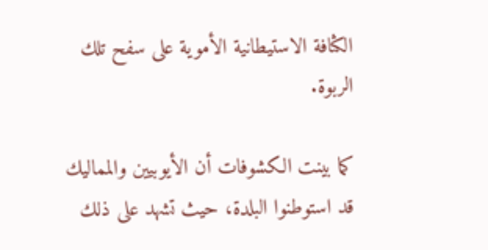الكثافة الاستيطانية الأموية على سفح تلك الربوة.

كما بينت الكشوفات أن الأيوبيين والمماليك قد استوطنوا البلدة، حيث تشهد على ذلك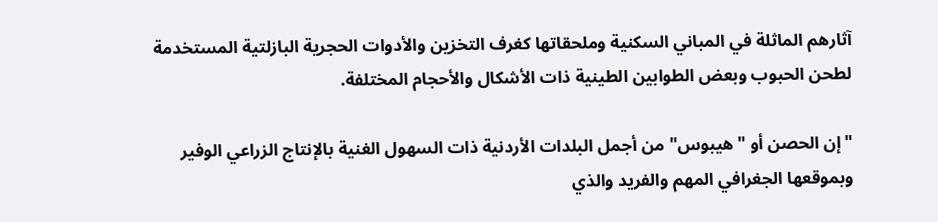آثارهم الماثلة في المباني السكنية وملحقاتها كغرف التخزين والأدوات الحجرية البازلتية المستخدمة لطحن الحبوب وبعض الطوابين الطينية ذات الأشكال والأحجام المختلفة.

"إن الحصن أو "هيبوس" من أجمل البلدات الأردنية ذات السهول الغنية بالإنتاج الزراعي الوفير وبموقعها الجغرافي المهم والفريد والذي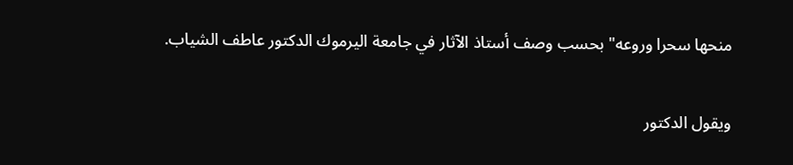منحها سحرا وروعه" بحسب وصف أستاذ الآثار في جامعة اليرموك الدكتور عاطف الشياب.

ويقول الدكتور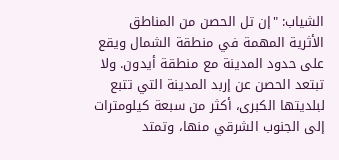الشياب: "إن تل الحصن من المناطق الأثرية المهمة في منطقة الشمال ويقع على حدود المدينة مع منطقة أيدون. ولا تبتعد الحصن عن إربد المدينة التي تتبع لبلديتها الكبرى، أكثر من سبعة كيلومترات إلى الجنوب الشرقي منها، وتمتد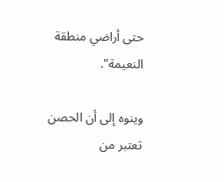حتى أراضي منطقة النعيمة".

وينوه إلى أن الحصن تعتبر من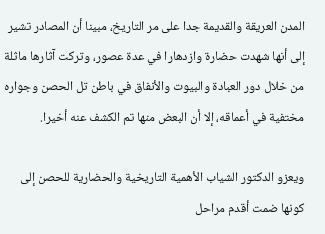المدن العريقة والقديمة جدا على مر التاريخ، مبينا أن المصادر تشير إلى أنها شهدت حضارة وازدهارا في عدة عصور، وتركت آثارها ماثلة من خلال دور العبادة والبيوت والأنفاق في باطن تل الحصن وجواره مختفية في أعماقه، إلا أن البعض منها تم الكشف عنه أخيرا.

ويعزو الدكتور الشياب الأهمية التاريخية والحضارية للحصن إلى كونها ضمت أقدم مراحل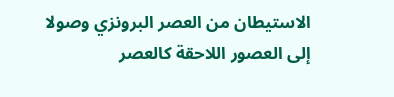الاستيطان من العصر البرونزي وصولا إلى العصور اللاحقة كالعصر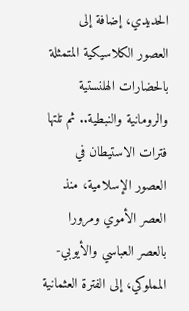الحديدي، إضافة إلى العصور الكلاسيكية المتمثلة بالحضارات الهلنستية والرومانية والنبطية.. ثم تلتها فترات الاستيطان في العصور الإسلامية، منذ العصر الأموي ومرورا بالعصر العباسي والأيوبي-المملوكي، إلى الفترة العثمانية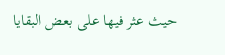حيث عثر فيها على بعض البقايا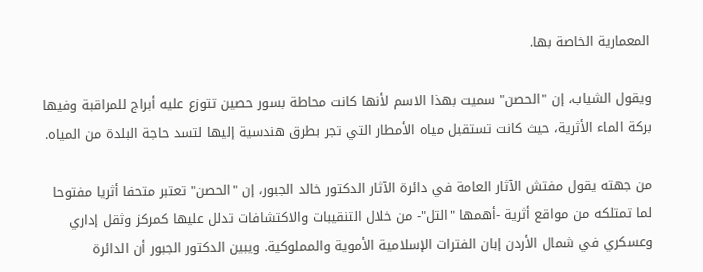المعمارية الخاصة بها.

ويقول الشياب، إن "الحصن" سميت بهذا الاسم لأنها كانت محاطة بسور حصين تتوزع عليه أبراج للمراقبة وفيها بركة الماء الأثرية، حيث كانت تستقبل مياه الأمطار التي تجر بطرق هندسية إليها لتسد حاجة البلدة من المياه.

من جهته يقول مفتش الآثار العامة في دائرة الآثار الدكتور خالد الجبور، إن "الحصن" تعتبر متحفا أثريا مفتوحا لما تمتلكه من مواقع أثرية -أهمها "التل"- من خلال التنقيبات والاكتشافات تدلل عليها كمركز وثقل إداري وعسكري في شمال الأردن إبان الفترات الإسلامية الأموية والمملوكية. ويبين الدكتور الجبور أن الدائرة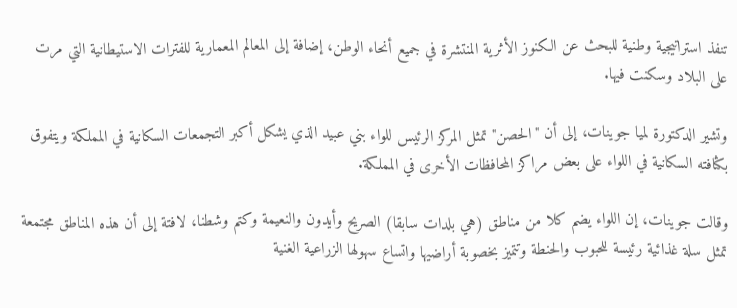تنفذ استراتيجية وطنية للبحث عن الكنوز الأثرية المنتشرة في جميع أنحاء الوطن، إضافة إلى المعالم المعمارية للفترات الاستيطانية التي مرت على البلاد وسكنت فيها.

وتشير الدكتورة لميا جوينات، إلى أن "الحصن" تمثل المركز الرئيس للواء بني عبيد الذي يشكل أكبر التجمعات السكانية في المملكة ويتفوق بكثافته السكانية في اللواء على بعض مراكز المحافظات الأخرى في المملكة.

وقالت جوينات، إن اللواء يضم كلا من مناطق (هي بلدات سابقا) الصريح وأيدون والنعيمة وكتم وشطنا، لافتة إلى أن هذه المناطق مجتمعة تمثل سلة غذائية رئيسة للحبوب والحنطة وتتميز بخصوبة أراضيها واتساع سهولها الزراعية الغنية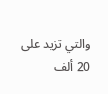والتي تزيد على 20 ألف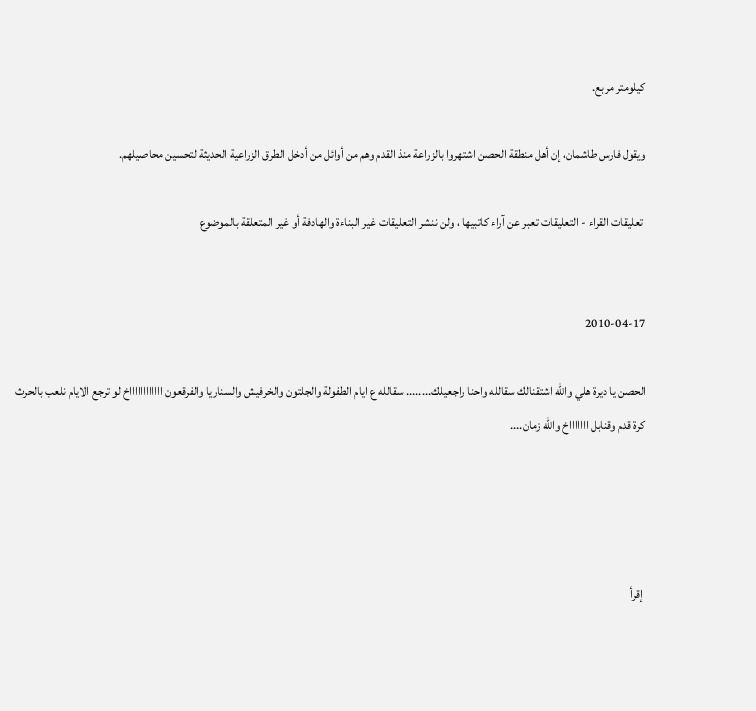كيلومتر مربع.

ويقول فارس طاشمان، إن أهل منطقة الحصن اشتهروا بالزراعة منذ القدم وهم من أوائل من أدخل الطرق الزراعية الحديثة لتحسين محاصيلهم.

 تعليقات القراء - التعليقات تعبر عن آراء كاتبيها ، ولن ننشر التعليقات غير البناءة والهادفة أو غير المتعلقة بالموضوع


2010-04-17

الحصن يا ديرة هلي والله اشتقنالك سقالله واحنا راجعيلك........ سقالله ع ايام الطفولة والجلتون والخرفيش والسناريا والفرقعون ااااااااااااخ لو ترجع الايام نلعب بالحرث كرة قدم وقنابل اااااااخ والله زمان....




 إقرأ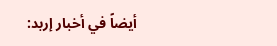أيضاً في أخبار إربد: